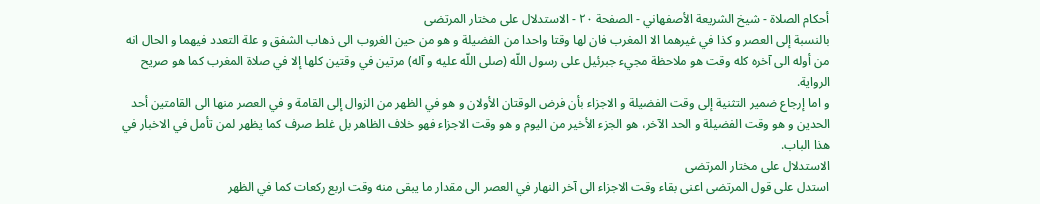أحكام الصلاة - شيخ الشريعة الأصفهاني - الصفحة ٢٠ - الاستدلال على مختار المرتضى
بالنسبة إلى العصر و كذا في غيرهما الا المغرب فان لها وقتا واحدا من الفضيلة و هو من حين الغروب الى ذهاب الشفق و علة التعدد فيهما و الحال انه من أوله الى آخره كله وقت هو ملاحظة مجيء جبرئيل على رسول اللّه (صلى اللّه عليه و آله) مرتين في وقتين كلها إلا في صلاة المغرب كما هو صريح الرواية.
و اما إرجاع ضمير التثنية إلى وقت الفضيلة و الاجزاء بأن فرض الوقتان الأولان و هو في الظهر من الزوال إلى القامة و في العصر منها الى القامتين أحد الحدين و هو وقت الفضيلة و الحد الآخر، هو الجزء الأخير من اليوم و هو وقت الاجزاء فهو خلاف الظاهر بل غلط صرف كما يظهر لمن تأمل في الاخبار في هذا الباب.
الاستدلال على مختار المرتضى
استدل على قول المرتضى اعنى بقاء وقت الاجزاء الى آخر النهار في العصر الى مقدار ما يبقى منه وقت اربع ركعات كما في الظهر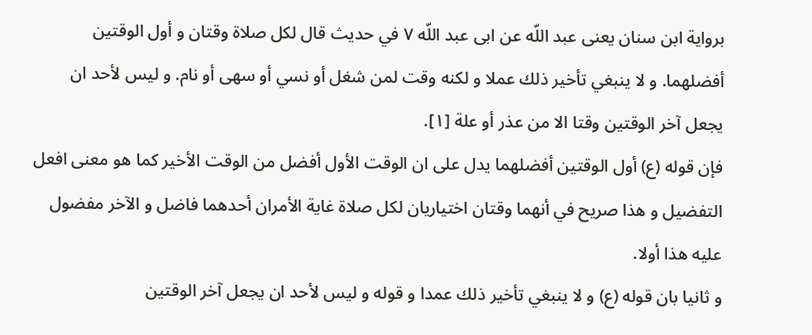برواية ابن سنان يعنى عبد اللّه عن ابى عبد اللّه ٧ في حديث قال لكل صلاة وقتان و أول الوقتين أفضلهما. و لا ينبغي تأخير ذلك عملا و لكنه وقت لمن شغل أو نسي أو سهى أو نام. و ليس لأحد ان يجعل آخر الوقتين وقتا الا من عذر أو علة [١].
فإن قوله (ع) أول الوقتين أفضلهما يدل على ان الوقت الأول أفضل من الوقت الأخير كما هو معنى افعل التفضيل و هذا صريح في أنهما وقتان اختياريان لكل صلاة غاية الأمران أحدهما فاضل و الآخر مفضول عليه هذا أولا.
و ثانيا بان قوله (ع) و لا ينبغي تأخير ذلك عمدا و قوله و ليس لأحد ان يجعل آخر الوقتين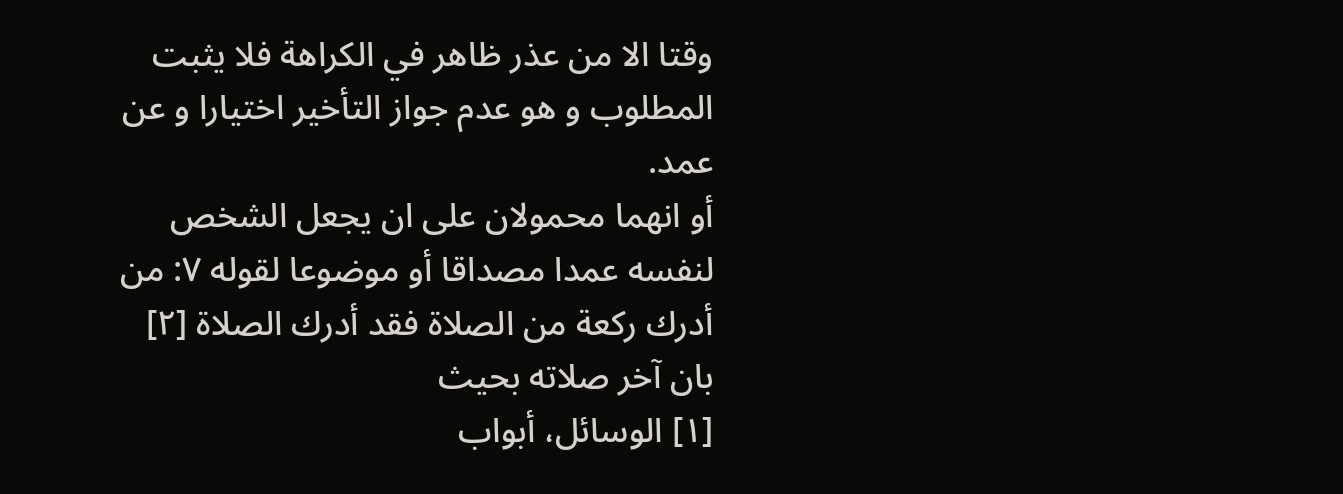وقتا الا من عذر ظاهر في الكراهة فلا يثبت المطلوب و هو عدم جواز التأخير اختيارا و عن عمد.
أو انهما محمولان على ان يجعل الشخص لنفسه عمدا مصداقا أو موضوعا لقوله ٧: من أدرك ركعة من الصلاة فقد أدرك الصلاة [٢] بان آخر صلاته بحيث
[١] الوسائل، أبواب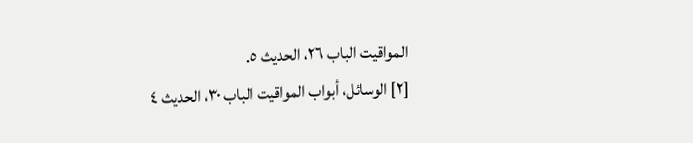المواقيت الباب ٢٦، الحديث ٥.
[٢] الوسائل، أبواب المواقيت الباب ٣٠، الحديث ٤